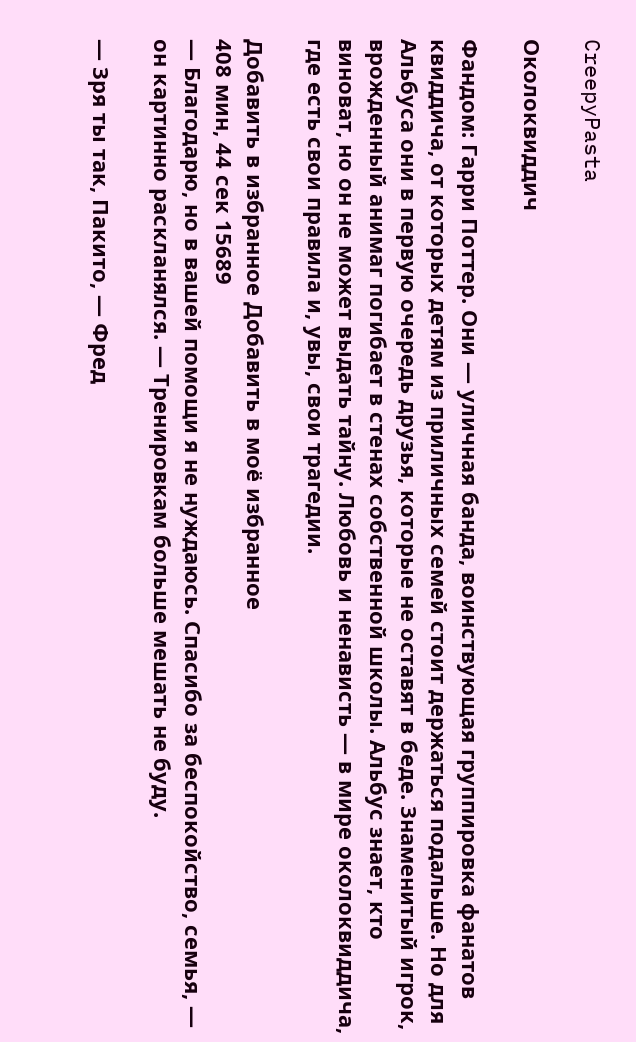CreepyPasta

Околоквиддич

Фандом: Гарри Поттер. Они — уличная банда, воинствующая группировка фанатов квиддича, от которых детям из приличных семей стоит держаться подальше. Но для Альбуса они в первую очередь друзья, которые не оставят в беде. Знаменитый игрок, врожденный анимаг погибает в стенах собственной школы. Альбус знает, кто виноват, но он не может выдать тайну. Любовь и ненависть — в мире околоквиддича, где есть свои правила и, увы, свои трагедии.

Добавить в избранное Добавить в моё избранное
408 мин, 44 сек 15689
— Благодарю, но в вашей помощи я не нуждаюсь. Спасибо за беспокойство, семья, — он картинно раскланялся. — Тренировкам больше мешать не буду.

— Зря ты так, Пакито, — Фред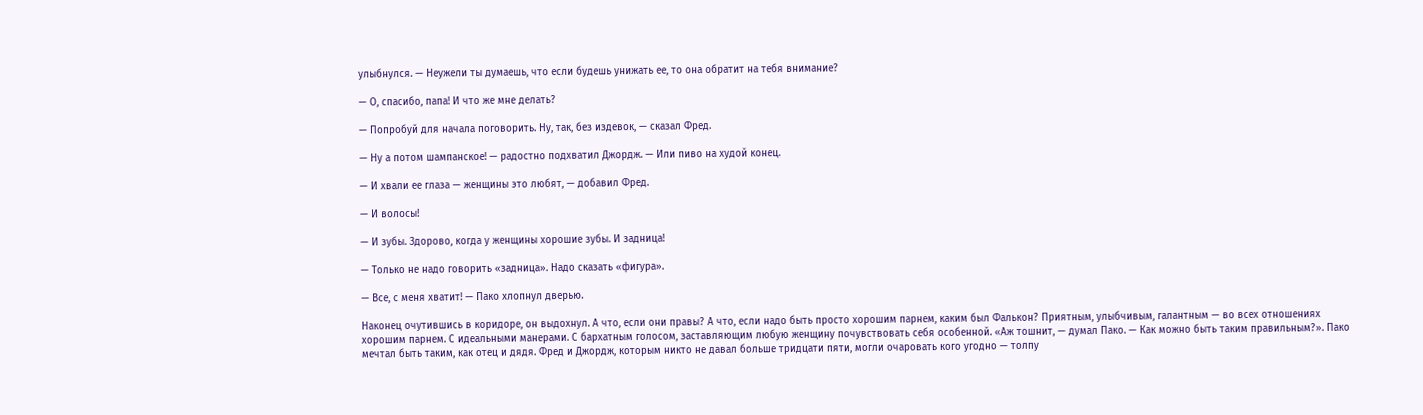улыбнулся. — Неужели ты думаешь, что если будешь унижать ее, то она обратит на тебя внимание?

— О, спасибо, папа! И что же мне делать?

— Попробуй для начала поговорить. Ну, так, без издевок, — сказал Фред.

— Ну а потом шампанское! — радостно подхватил Джордж. — Или пиво на худой конец.

— И хвали ее глаза — женщины это любят, — добавил Фред.

— И волосы!

— И зубы. Здорово, когда у женщины хорошие зубы. И задница!

— Только не надо говорить «задница». Надо сказать «фигура».

— Все, с меня хватит! — Пако хлопнул дверью.

Наконец очутившись в коридоре, он выдохнул. А что, если они правы? А что, если надо быть просто хорошим парнем, каким был Фалькон? Приятным, улыбчивым, галантным — во всех отношениях хорошим парнем. С идеальными манерами. С бархатным голосом, заставляющим любую женщину почувствовать себя особенной. «Аж тошнит, — думал Пако. — Как можно быть таким правильным?». Пако мечтал быть таким, как отец и дядя. Фред и Джордж, которым никто не давал больше тридцати пяти, могли очаровать кого угодно — толпу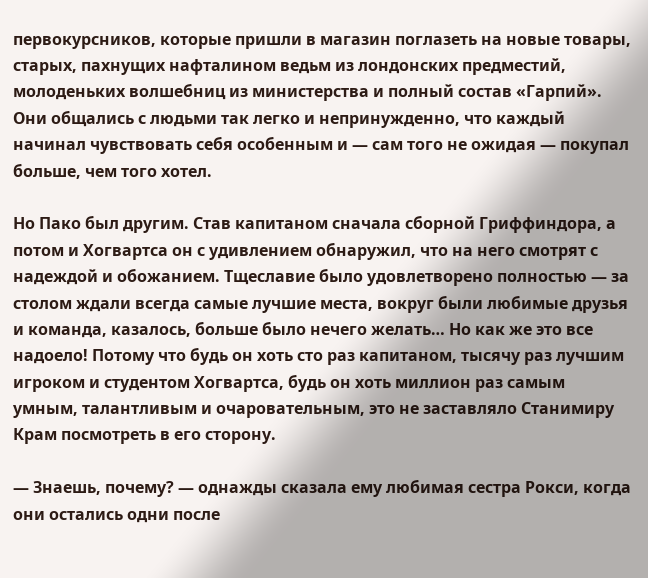первокурсников, которые пришли в магазин поглазеть на новые товары, старых, пахнущих нафталином ведьм из лондонских предместий, молоденьких волшебниц из министерства и полный состав «Гарпий». Они общались с людьми так легко и непринужденно, что каждый начинал чувствовать себя особенным и — сам того не ожидая — покупал больше, чем того хотел.

Но Пако был другим. Став капитаном сначала сборной Гриффиндора, а потом и Хогвартса он с удивлением обнаружил, что на него смотрят с надеждой и обожанием. Тщеславие было удовлетворено полностью — за столом ждали всегда самые лучшие места, вокруг были любимые друзья и команда, казалось, больше было нечего желать… Но как же это все надоело! Потому что будь он хоть сто раз капитаном, тысячу раз лучшим игроком и студентом Хогвартса, будь он хоть миллион раз самым умным, талантливым и очаровательным, это не заставляло Станимиру Крам посмотреть в его сторону.

— Знаешь, почему? — однажды сказала ему любимая сестра Рокси, когда они остались одни после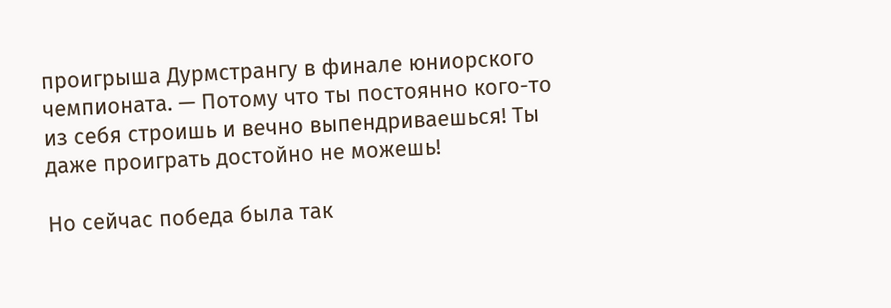проигрыша Дурмстрангу в финале юниорского чемпионата. — Потому что ты постоянно кого-то из себя строишь и вечно выпендриваешься! Ты даже проиграть достойно не можешь!

Но сейчас победа была так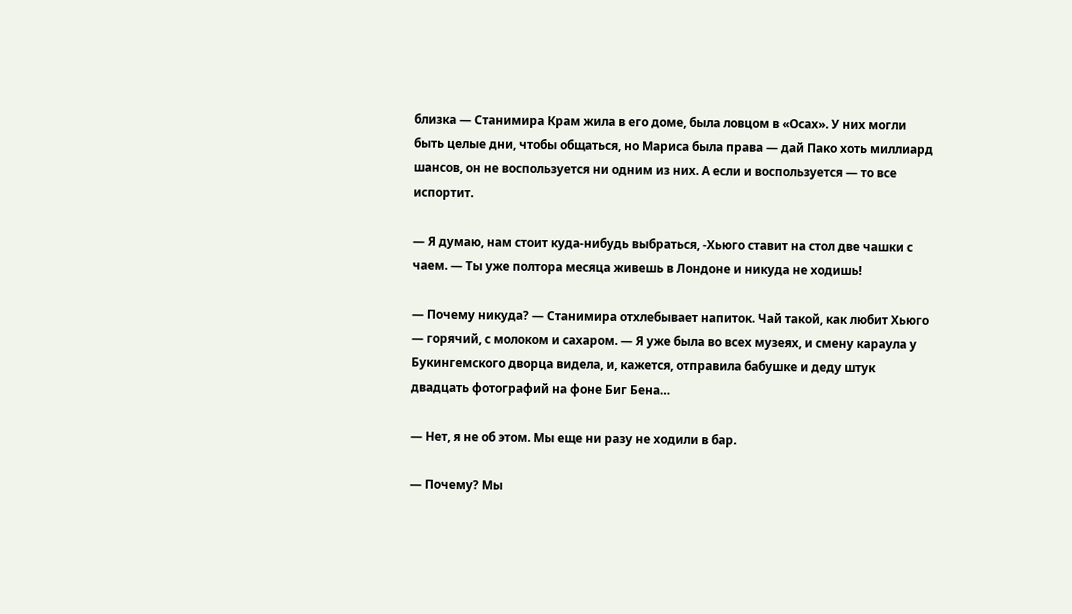близка — Станимира Крам жила в его доме, была ловцом в «Осах». У них могли быть целые дни, чтобы общаться, но Мариса была права — дай Пако хоть миллиард шансов, он не воспользуется ни одним из них. А если и воспользуется — то все испортит.

— Я думаю, нам стоит куда-нибудь выбраться, -Хьюго ставит на стол две чашки с чаем. — Ты уже полтора месяца живешь в Лондоне и никуда не ходишь!

— Почему никуда? — Станимира отхлебывает напиток. Чай такой, как любит Хьюго — горячий, с молоком и сахаром. — Я уже была во всех музеях, и смену караула у Букингемского дворца видела, и, кажется, отправила бабушке и деду штук двадцать фотографий на фоне Биг Бена…

— Нет, я не об этом. Мы еще ни разу не ходили в бар.

— Почему? Мы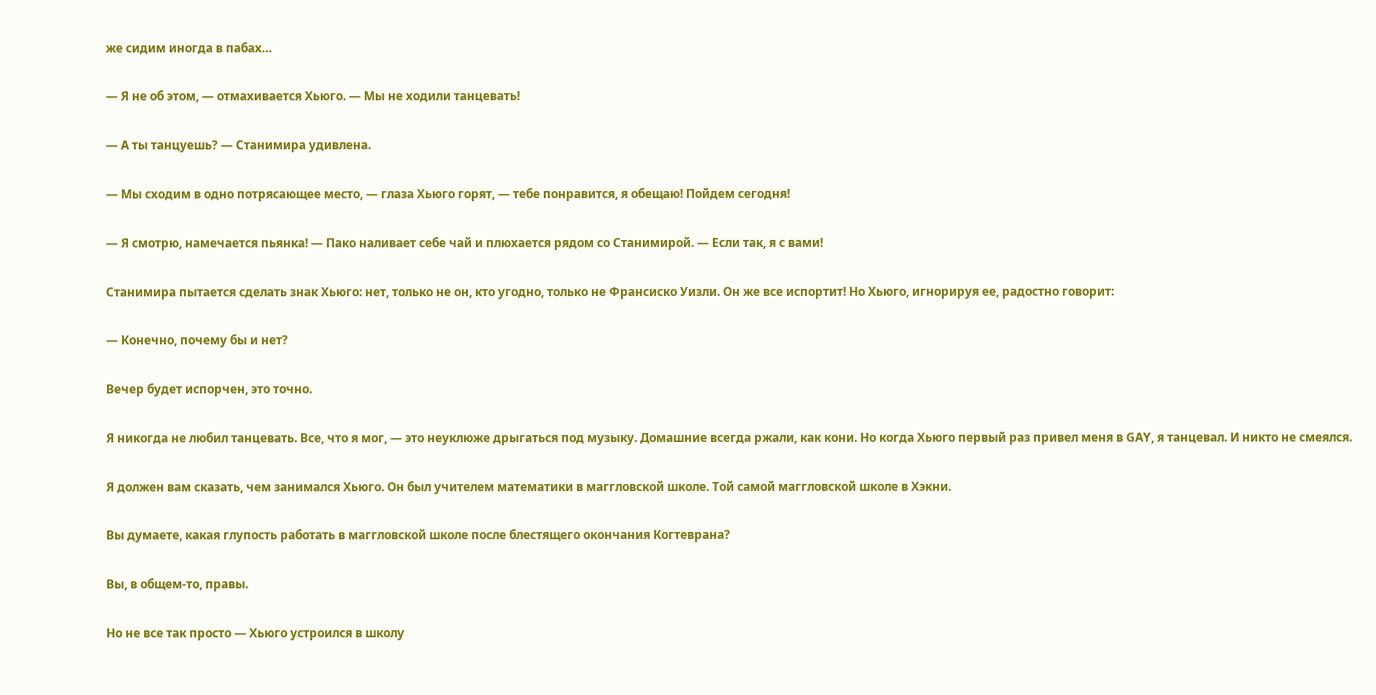же сидим иногда в пабах…

— Я не об этом, — отмахивается Хьюго. — Мы не ходили танцевать!

— А ты танцуешь? — Станимира удивлена.

— Мы сходим в одно потрясающее место, — глаза Хьюго горят, — тебе понравится, я обещаю! Пойдем сегодня!

— Я смотрю, намечается пьянка! — Пако наливает себе чай и плюхается рядом со Станимирой. — Если так, я с вами!

Станимира пытается сделать знак Хьюго: нет, только не он, кто угодно, только не Франсиско Уизли. Он же все испортит! Но Хьюго, игнорируя ее, радостно говорит:

— Конечно, почему бы и нет?

Вечер будет испорчен, это точно.

Я никогда не любил танцевать. Все, что я мог, — это неуклюже дрыгаться под музыку. Домашние всегда ржали, как кони. Но когда Хьюго первый раз привел меня в GAY, я танцевал. И никто не смеялся.

Я должен вам сказать, чем занимался Хьюго. Он был учителем математики в маггловской школе. Той самой маггловской школе в Хэкни.

Вы думаете, какая глупость работать в маггловской школе после блестящего окончания Когтеврана?

Вы, в общем-то, правы.

Но не все так просто — Хьюго устроился в школу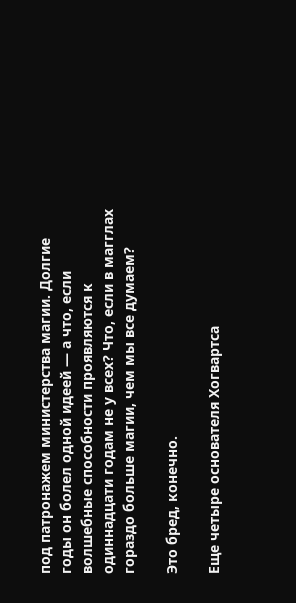под патронажем министерства магии. Долгие годы он болел одной идеей — а что, если волшебные способности проявляются к одиннадцати годам не у всех? Что, если в магглах гораздо больше магии, чем мы все думаем?

Это бред, конечно.

Еще четыре основателя Хогвартса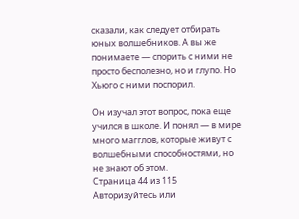сказали, как следует отбирать юных волшебников. А вы же понимаете — спорить с ними не просто бесполезно, но и глупо. Но Хьюго с ними поспорил.

Он изучал этот вопрос, пока еще учился в школе. И понял — в мире много магглов, которые живут с волшебными способностями, но не знают об этом.
Страница 44 из 115
Авторизуйтесь или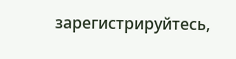зарегистрируйтесь,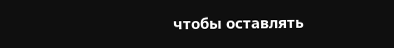чтобы оставлять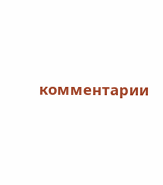комментарии